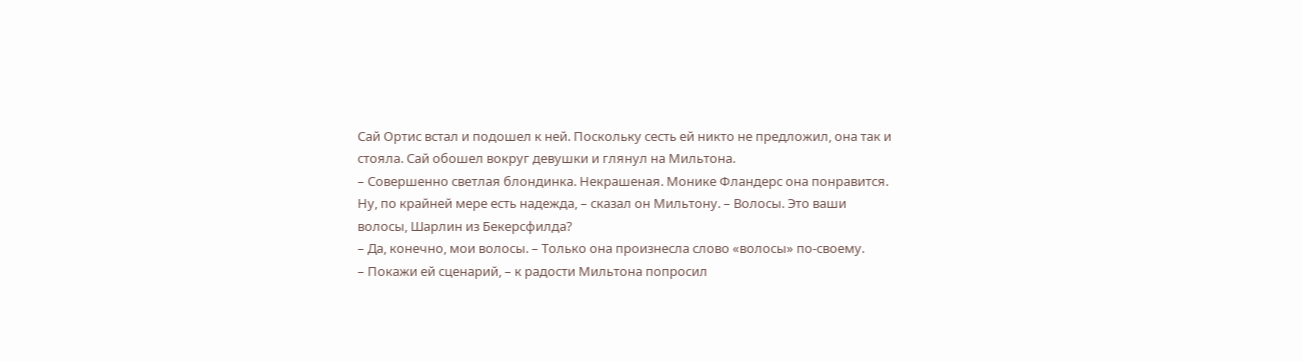Сай Ортис встал и подошел к ней. Поскольку сесть ей никто не предложил, она так и стояла. Сай обошел вокруг девушки и глянул на Мильтона.
– Совершенно светлая блондинка. Некрашеная. Монике Фландерс она понравится. Ну, по крайней мере есть надежда, – сказал он Мильтону. – Волосы. Это ваши волосы, Шарлин из Бекерсфилда?
– Да, конечно, мои волосы. – Только она произнесла слово «волосы» по-своему.
– Покажи ей сценарий, – к радости Мильтона попросил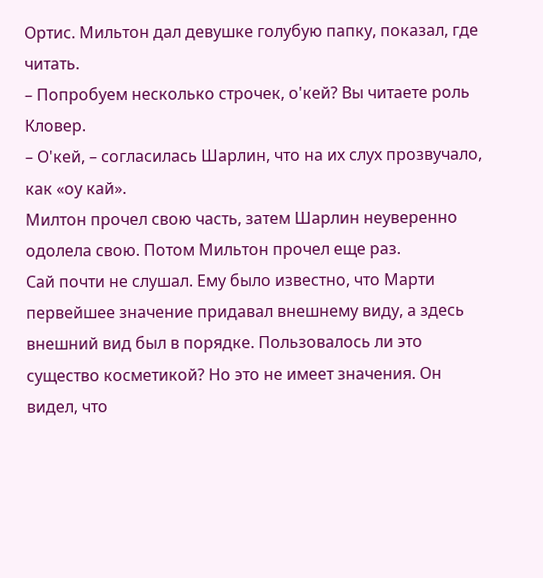Ортис. Мильтон дал девушке голубую папку, показал, где читать.
– Попробуем несколько строчек, о'кей? Вы читаете роль Кловер.
– О'кей, – согласилась Шарлин, что на их слух прозвучало, как «оу кай».
Милтон прочел свою часть, затем Шарлин неуверенно одолела свою. Потом Мильтон прочел еще раз.
Сай почти не слушал. Ему было известно, что Марти первейшее значение придавал внешнему виду, а здесь внешний вид был в порядке. Пользовалось ли это существо косметикой? Но это не имеет значения. Он видел, что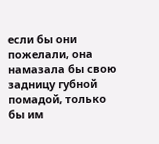если бы они пожелали, она намазала бы свою задницу губной помадой, только бы им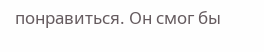понравиться. Он смог бы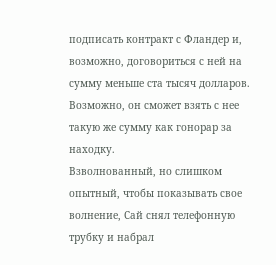подписать контракт с Фландер и, возможно, договориться с ней на сумму меньше ста тысяч долларов. Возможно, он сможет взять с нее такую же сумму как гонорар за находку.
Взволнованный, но слишком опытный, чтобы показывать свое волнение, Сай снял телефонную трубку и набрал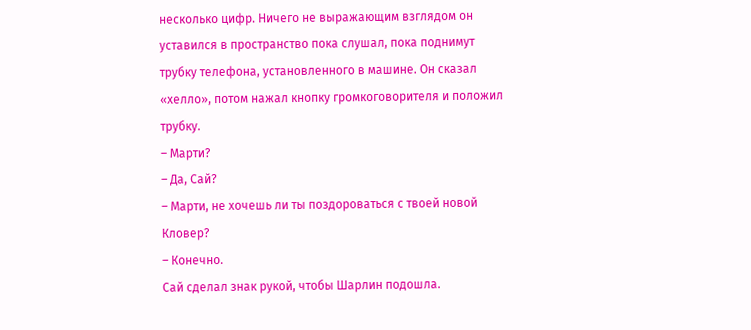несколько цифр. Ничего не выражающим взглядом он уставился в пространство пока слушал, пока поднимут трубку телефона, установленного в машине. Он сказал «хелло», потом нажал кнопку громкоговорителя и положил трубку.
– Марти?
– Да, Сай?
– Марти, не хочешь ли ты поздороваться с твоей новой Кловер?
– Конечно.
Сай сделал знак рукой, чтобы Шарлин подошла.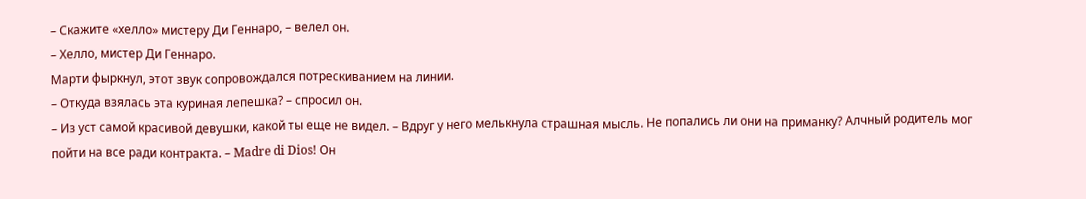– Скажите «хелло» мистеру Ди Геннаро, – велел он.
– Хелло, мистер Ди Геннаро.
Марти фыркнул, этот звук сопровождался потрескиванием на линии.
– Откуда взялась эта куриная лепешка? – спросил он.
– Из уст самой красивой девушки, какой ты еще не видел. – Вдруг у него мелькнула страшная мысль. Не попались ли они на приманку? Алчный родитель мог пойти на все ради контракта. – Madre di Dios! Он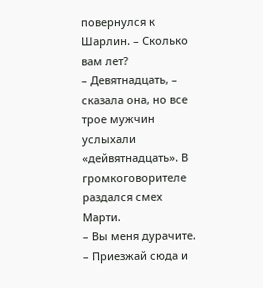повернулся к Шарлин. – Сколько вам лет?
– Девятнадцать, – сказала она, но все трое мужчин услыхали «дейвятнадцать». В громкоговорителе раздался смех Марти.
– Вы меня дурачите.
– Приезжай сюда и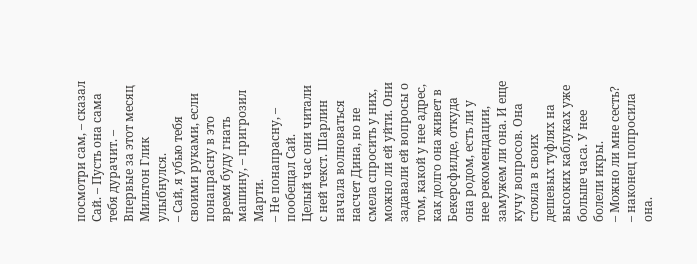посмотри сам, – сказал Сай. – Пусть она сама тебя дурачит. – Впервые за этот месяц Мильтон Глик улыбнулся.
– Сай, я убью тебя своими руками, если понапрасну в это время буду гнать машину, – пригрозил Марти.
– Не понапрасну, – пообещал Сай.
Целый час они читали с ней текст. Шарлин начала волноваться насчет Дина, но не смела спросить у них, можно ли ей уйти. Они задавали ей вопросы о том, какой у нее адрес, как долго она живет в Бекерсфилде, откуда она родом, есть ли у нее рекомендации, замужем ли она. И еще кучу вопросов. Она стояла в своих дешевых туфлях на высоких каблуках уже больше часа. У нее болели икры.
– Можно ли мне сесть? – наконец попросила она.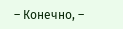– Конечно, –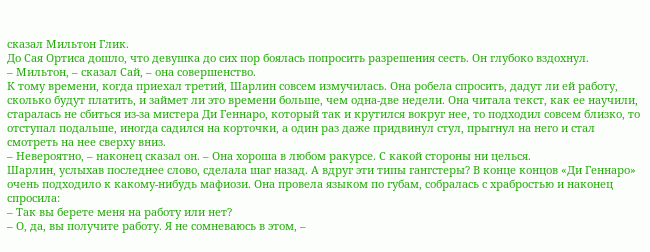сказал Мильтон Глик.
До Сая Ортиса дошло, что девушка до сих пор боялась попросить разрешения сесть. Он глубоко вздохнул.
– Мильтон, – сказал Сай, – она совершенство.
К тому времени, когда приехал третий, Шарлин совсем измучилась. Она робела спросить, дадут ли ей работу, сколько будут платить, и займет ли это времени больше, чем одна-две недели. Она читала текст, как ее научили, старалась не сбиться из-за мистера Ди Геннаро, который так и крутился вокруг нее, то подходил совсем близко, то отступал подальше, иногда садился на корточки, а один раз даже придвинул стул, прыгнул на него и стал смотреть на нее сверху вниз.
– Невероятно, – наконец сказал он. – Она хороша в любом ракурсе. С какой стороны ни целься.
Шарлин, услыхав последнее слово, сделала шаг назад. А вдруг эти типы гангстеры? В конце концов «Ди Геннаро» очень подходило к какому-нибудь мафиози. Она провела языком по губам, собралась с храбростью и наконец спросила:
– Так вы берете меня на работу или нет?
– О, да, вы получите работу. Я не сомневаюсь в этом, –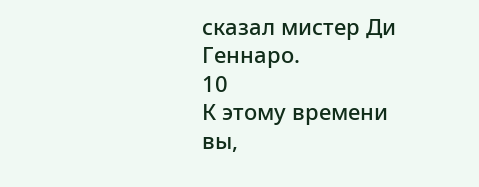сказал мистер Ди Геннаро.
10
К этому времени вы,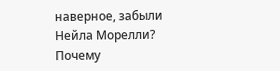наверное, забыли Нейла Морелли? Почему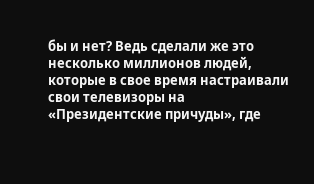бы и нет? Ведь сделали же это несколько миллионов людей, которые в свое время настраивали свои телевизоры на «Президентские причуды», где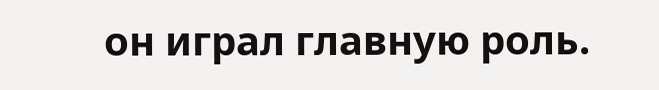он играл главную роль.